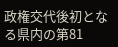政権交代後初となる県内の第81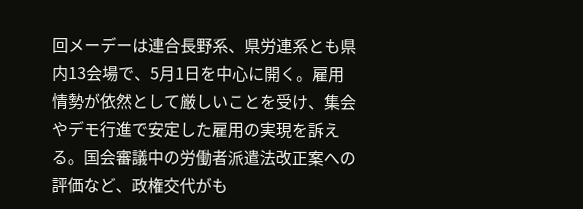回メーデーは連合長野系、県労連系とも県内13会場で、5月1日を中心に開く。雇用情勢が依然として厳しいことを受け、集会やデモ行進で安定した雇用の実現を訴える。国会審議中の労働者派遣法改正案への評価など、政権交代がも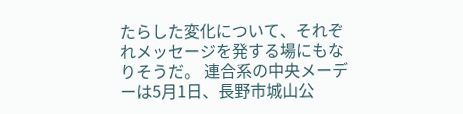たらした変化について、それぞれメッセージを発する場にもなりそうだ。 連合系の中央メーデーは5月1日、長野市城山公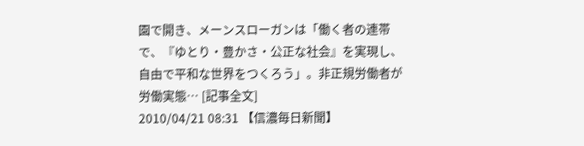園で開き、メーンスローガンは「働く者の連帯で、『ゆとり・豊かさ・公正な社会』を実現し、自由で平和な世界をつくろう」。非正規労働者が労働実態… [記事全文]
2010/04/21 08:31 【信濃毎日新聞】